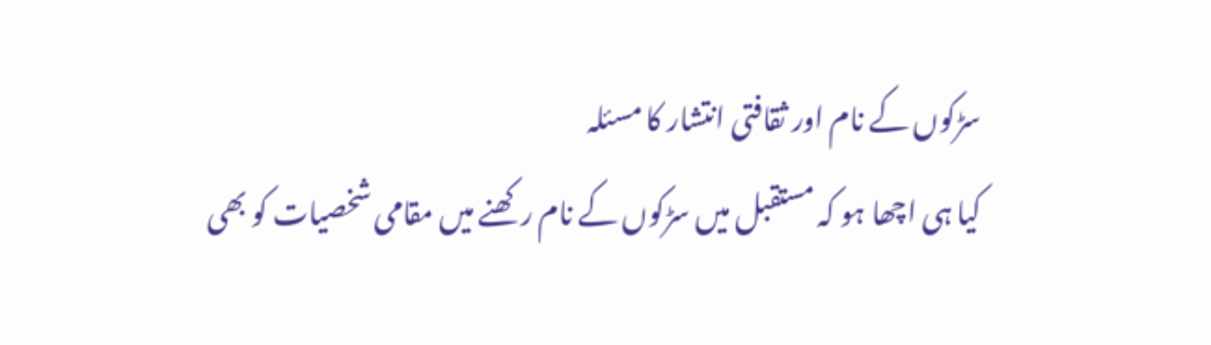سڑکوں کے نام اور ثقافتی انتشار کا مسئلہ
کیا ہی اچھا ہو کہ مستقبل میں سڑکوں کے نام رکھنے میں مقامی شخصیات کو بھی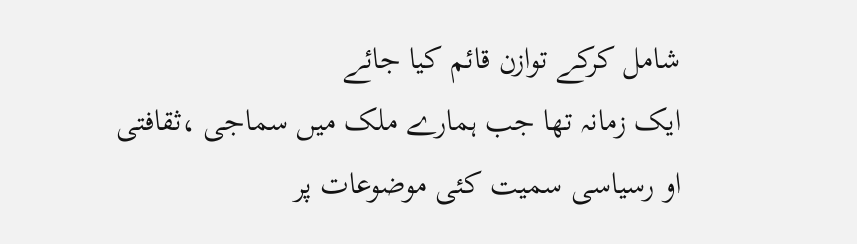شامل کرکے توازن قائم کیا جائے
ایک زمانہ تھا جب ہمارے ملک میں سماجی ،ثقافتی او رسیاسی سمیت کئی موضوعات پر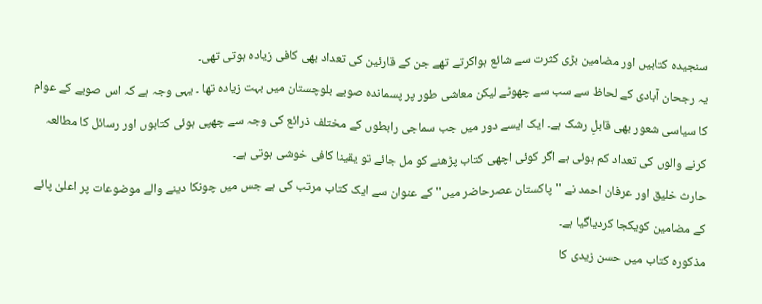سنجیدہ کتابیں اور مضامین بڑی کثرت سے شائع ہواکرتے تھے جن کے قارئین کی تعداد بھی کافی زیادہ ہوتی تھی۔
یہ رجحان آبادی کے لحاظ سے سب سے چھوٹے لیکن معاشی طور پر پسماندہ صوبے بلوچستان میں بہت زیادہ تھا ۔ یہی وجہ ہے کہ اس صوبے کے عوام کا سیاسی شعور بھی قابلِ رشک ہے۔ ایک ایسے دور میں جب سماجی رابطوں کے مختلف ذرائع کی وجہ سے چھپی ہوئی کتابوں اور رسائل کا مطالعہ کرنے والوں کی تعداد کم ہوئی ہے اگر کوئی اچھی کتاب پڑھنے کو مل جائے تو یقینا کافی خوشی ہوتی ہے۔
حارث خلیق اور عرفان احمد نے ''پاکستان عصرحاضر میں'' کے عنوان سے ایک کتاب مرتب کی ہے جس میں چونکا دینے والے موضوعات پر اعلیٰ پائے کے مضامین کویکجا کردیاگیا ہے۔
مذکورہ کتاب میں حسن زیدی کا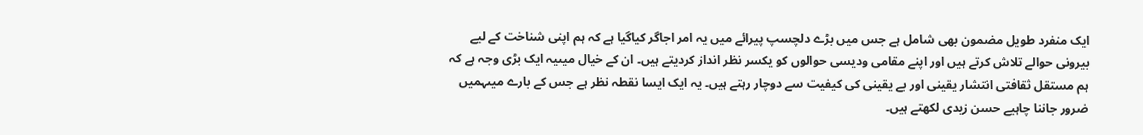ایک منفرد طویل مضمون بھی شامل ہے جس میں بڑے دلچسپ پیرائے میں یہ امر اجاگر کیاگیا ہے کہ ہم اپنی شناخت کے لیے بیرونی حوالے تلاش کرتے ہیں اور اپنے مقامی ودیسی حوالوں کو یکسر نظر انداز کردیتے ہیں۔ ان کے خیال میںیہ ایک بڑی وجہ ہے کہ ہم مستقل ثقافتی انتشار یقینی اور بے یقینی کی کیفیت سے دوچار رہتے ہیں۔ یہ ایک ایسا نقطہ نظر ہے جس کے بارے میںہمیں ضرور جاننا چاہیے حسن زیدی لکھتے ہیں۔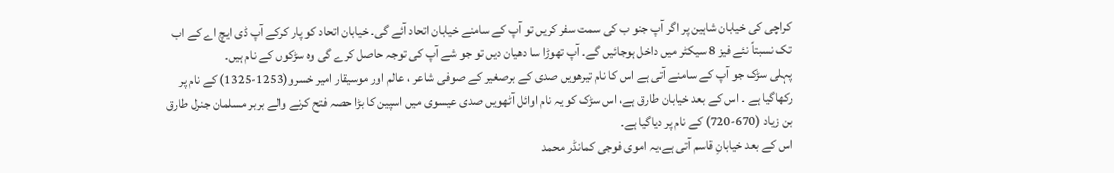کراچی کی خیابان شاہین پر اگر آپ جنو ب کی سمت سفر کریں تو آپ کے سامنے خیابان اتحاد آئے گی۔ خیابان اتحاد کو پار کرکے آپ ڈی ایچ اے کے اب تک نسبتاً نئے فیز 8 سیکٹر میں داخل ہوجائیں گے۔ آپ تھوڑا سا دھیان دیں تو جو شے آپ کی توجہ حاصل کرے گی وہ سڑکوں کے نام ہیں۔
پہلی سڑک جو آپ کے سامنے آتی ہے اس کا نام تیرھویں صدی کے برصغیر کے صوفی شاعر ، عالم اور موسیقار امیر خسرو(1253-1325) کے نام پر رکھاگیا ہے ۔ اس کے بعد خیابان طارق ہے، اس سڑک کو یہ نام اوائل آٹھویں صدی عیسوی میں اسپین کا بڑا حصہ فتح کرنے والے بربر مسلمان جنرل طارق بن زیاد (670-720) کے نام پر دیاگیا ہے۔
اس کے بعد خیابانِ قاسم آتی ہے،یہ اموی فوجی کمانڈر محمد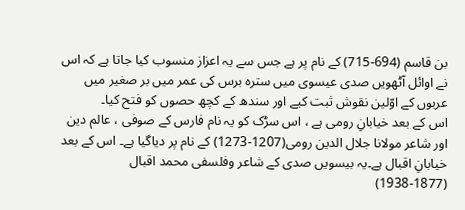بن قاسم (694-715) کے نام پر ہے جس سے یہ اعزاز منسوب کیا جاتا ہے کہ اس نے اوائل آٹھویں صدی عیسوی میں سترہ برس کی عمر میں بر صغیر میں عربوں کے اوّلین نقوش ثبت کیے اور سندھ کے کچھ حصوں کو فتح کیا۔
اس کے بعد خیابانِ رومی ہے ، اس سڑک کو یہ نام فارس کے صوفی ، عالم دین اور شاعر مولانا جلال الدین رومی(1207-1273) کے نام پر دیاگیا ہے۔ اس کے بعد خیابانِ اقبال ہے۔یہ بیسویں صدی کے شاعر وفلسفی محمد اقبال (1877-1938)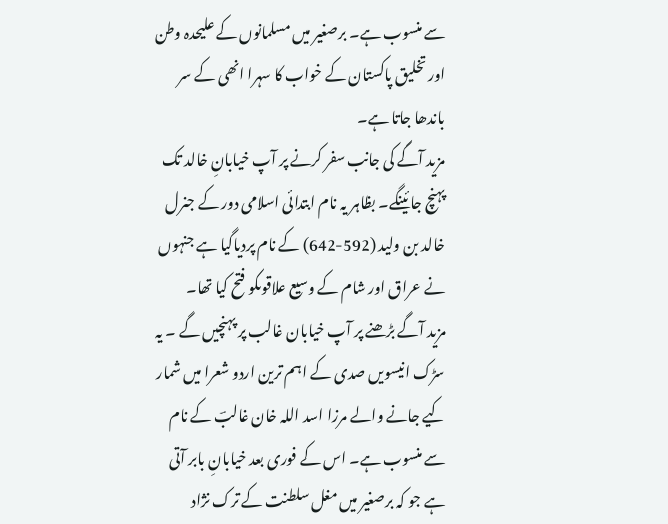سے منسوب ہے۔ برصغیر میں مسلمانوں کے علیحدہ وطن اور تخلیق پاکستان کے خواب کا سہرا انھی کے سر باندھا جاتا ہے۔
مزید آگے کی جانب سفر کرنے پر آپ خیابانِ خالد تک پہنچ جائینگے۔ بظاہر یہ نام ابتدائی اسلامی دور کے جنرل خالد بن ولید (592-642) کے نام پردیاگیا ہے جنہوں نے عراق اور شام کے وسیع علاقوںکو فتح کیا تھا۔
مزید آگے بڑھنے پر آپ خیابان غالب پر پہنچیں گے ۔ یہ سڑک انیسویں صدی کے اہم ترین اردو شعرا میں شمار کیے جانے والے مرزا اسد اللہ خان غالبؔ کے نام سے منسوب ہے۔ اس کے فوری بعد خیابانِ بابر آتی ہے جو کہ برصغیر میں مغل سلطنت کے ترک نژاد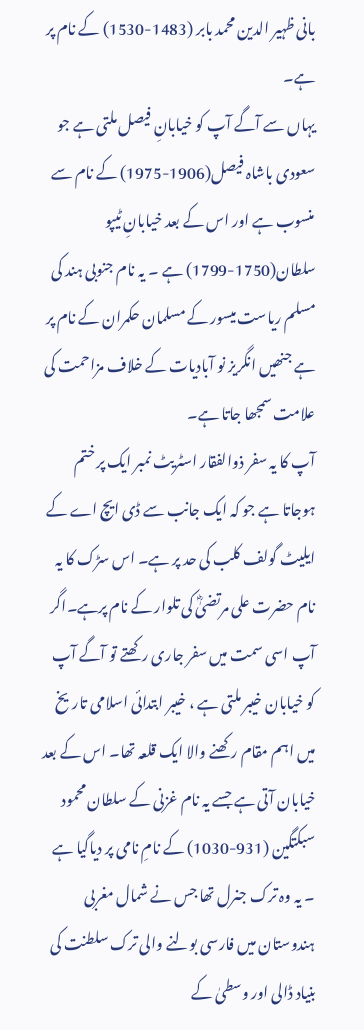بانی ظہیر الدین محمد بابر (1483-1530) کے نام پر ہے۔
یہاں سے آگے آپ کو خیابانِ فیصل ملتی ہے جو سعودی باشاہ فیصل(1906-1975) کے نام سے منسوب ہے اور اس کے بعد خیابانِ ٹیپو سلطان(1750-1799) ہے ۔ یہ نام جنوبی ہند کی مسلم ریاست میسور کے مسلمان حکمران کے نام پر ہے جنھیں انگریز نو آبادیات کے خلاف مزاحمت کی علامت سمجھا جاتا ہے۔
آپ کا یہ سفر ذوالفقار اسٹریٹ نمبر ایک پر ختم ہوجاتا ہے جو کہ ایک جانب سے ڈی ایچ اے کے ایلیٹ گولف کلب کی حد پر ہے۔ اس سڑک کا یہ نام حضرت علی مرتضیٰؓ کی تلوار کے نام پرہے۔اگر آپ اسی سمت میں سفر جاری رکھتے تو آگے آپ کو خیابان خیبر ملتی ہے ، خیبر ابتدائی اسلامی تاریخ میں اہم مقام رکھنے والا ایک قلعہ تھا۔ اس کے بعد خیابان آتی ہے جسے یہ نام غزنی کے سلطان محمود سبکتگین (931-1030) کے نامِ نامی پر دیاگیا ہے ۔ یہ وہ ترک جنرل تھا جس نے شمال مغربی ہندوستان میں فارسی بولنے والی ترک سلطنت کی بنیاد ڈالی اور وسطیٰ کے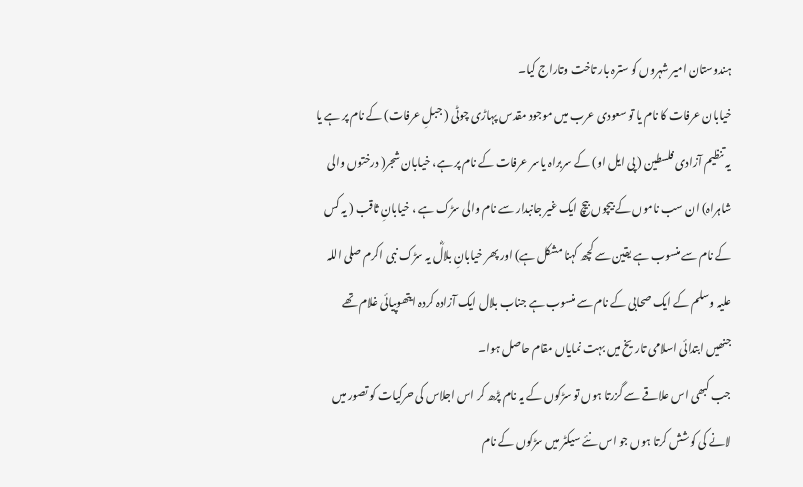ہندوستان امیر شہروں کو سترہ بار تاخت وتاراج کیا۔
خیابان عرفات کا نام یا تو سعودی عرب میں موجود مقدس پہاڑی چوٹی ( جبلِ عرفات) کے نام پر ہے یا یہ تنظیم آزادی فلسطین ( پی ایل او) کے سربراہ یاسر عرفات کے نام پر ہے، خیابان شجر( درختوں والی شاہراہ) ان سب ناموں کے بیچوں بیچ ایک غیر جانبدار سے نام والی سڑک ہے ، خیابانِ ثاقب ( یہ کس کے نام سے منسوب ہے یقین سے کچھ کہنا مشکل ہے) اور پھر خیابانِ بلالؓ یہ سڑک نبی اکرم صلی اللہ علیہ وسلم کے ایک صحابی کے نام سے منسوب ہے جناب بلال ایک آزادہ کردہ ایتھوپیائی غلام تھے جنھیں ابتدائی اسلامی تاریخ میں بہت نمایاں مقام حاصل ہوا۔
جب کبھی اس علاقے سے گزرتا ہوں تو سڑکوں کے یہ نام پڑھ کر اس اجلاس کی حرکیات کو تصور میں لانے کی کوشش کرتا ہوں جو اس نئے سیکٹر میں سڑکوں کے نام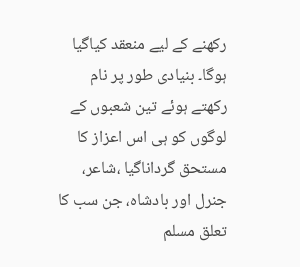رکھنے کے لیے منعقد کیاگیا ہوگا۔ بنیادی طور پر نام رکھتے ہوئے تین شعبوں کے لوگوں کو ہی اس اعزاز کا مستحق گرداناگیا ،شاعر، جنرل اور بادشاہ، جن سب کا تعلق مسلم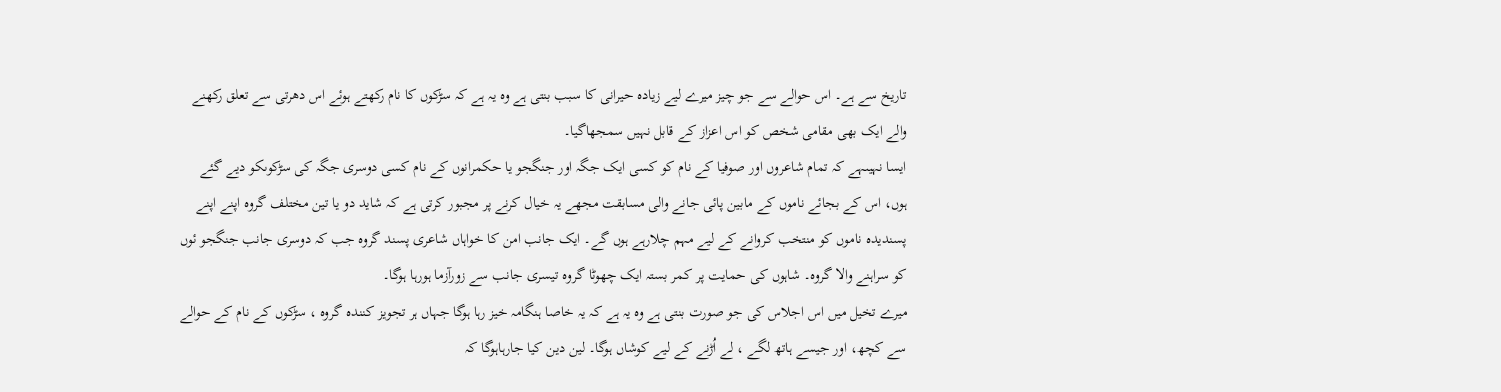تاریخ سے ہے۔ اس حوالے سے جو چیز میرے لیے زیادہ حیرانی کا سبب بنتی ہے وہ یہ ہے کہ سڑکوں کا نام رکھتے ہوئے اس دھرتی سے تعلق رکھنے والے ایک بھی مقامی شخص کو اس اعزاز کے قابل نہیں سمجھاگیا۔
ایسا نہیںہے کہ تمام شاعروں اور صوفیا کے نام کو کسی ایک جگہ اور جنگجو یا حکمرانوں کے نام کسی دوسری جگہ کی سڑکوںکو دیے گئے ہوں، اس کے بجائے ناموں کے مابین پائی جانے والی مسابقت مجھے یہ خیال کرنے پر مجبور کرتی ہے کہ شاید دو یا تین مختلف گروہ اپنے اپنے پسندیدہ ناموں کو منتخب کروانے کے لیے مہم چلارہے ہوں گے۔ ایک جانب امن کا خواہاں شاعری پسند گروہ جب کہ دوسری جانب جنگجو ئوں کو سراہنے والا گروہ۔ شاہوں کی حمایت پر کمر بستہ ایک چھوٹا گروہ تیسری جانب سے زورآزما ہورہا ہوگا۔
میرے تخیل میں اس اجلاس کی جو صورت بنتی ہے وہ یہ ہے کہ یہ خاصا ہنگامہ خیز رہا ہوگا جہاں ہر تجویز کنندہ گروہ ، سڑکوں کے نام کے حوالے سے کچھ، اور جیسے ہاتھ لگے ، لے اُڑنے کے لیے کوشاں ہوگا۔ لین دین کیا جارہاہوگا کہ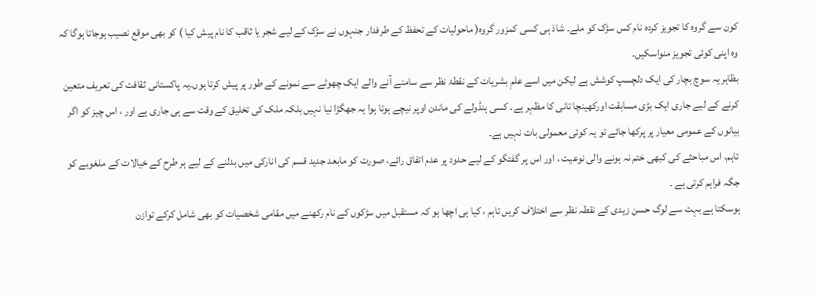کون سے گروہ کا تجویز کردہ نام کس سڑک کو ملے۔ شاذ ہی کسی کمزور گروہ( ماحولیات کے تحفظ کے طرفدار جنہوں نے سڑک کے لیے شجر یا ثاقب کا نام پیش کیا ) کو بھی موقع نصیب ہوجاتا ہوگا کہ وہ اپنی کوئی تجویز منواسکیں۔
بظاہر یہ سوچ بچار کی ایک دلچسپ کوشش ہے لیکن میں اسے علمِ بشریات کے نقطۂ نظر سے سامنے آنے والے ایک چھوٹے سے نمونے کے طور پر پیش کرتا ہوں۔یہ پاکستانی ثقافت کی تعریف متعین کرنے کے لیے جاری ایک بڑی مسابقت اورکھینچا تانی کا مظہر ہے۔ کسی ہنڈولے کی ماندن اوپر نیچے ہوتا ہوا یہ جھگڑا نیا نہیں بلکہ ملک کی تخلیق کے وقت سے ہی جاری ہے اور ، اس چیز کو اگر بیانوں کے عمومی معیار پر پرکھا جائے تو یہ کوئی معمولی بات نہیں ہے۔
تاہم، اس مباحثے کی کبھی ختم نہ ہونے والی نوعیت ، اور اس پر گفتگو کے لیے حدود پر عدم اتفاق رائے، صورت کو مابعد جدید قسم کی انارکی میں بدلنے کے لیے ہر طرح کے خیالات کے ملغوبے کو جگہ فراہم کرتی ہے ۔
ہوسکتا ہے بہت سے لوگ حسن زیدی کے نقطہ نظر سے اختلاف کریں تاہم ، کیا ہی اچھا ہو کہ مستقبل میں سڑکوں کے نام رکھنے میں مقامی شخصیات کو بھی شامل کرکے توازن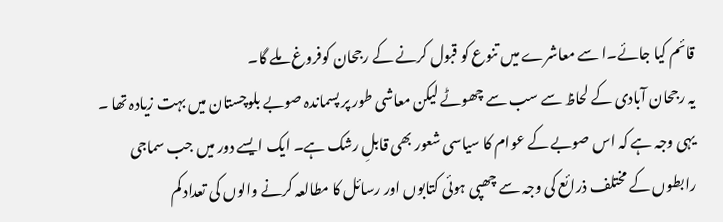قائم کیا جائے۔ا سے معاشرے میں تنوع کو قبول کرنے کے رجحان کوفروغ ملے گا۔
یہ رجحان آبادی کے لحاظ سے سب سے چھوٹے لیکن معاشی طور پر پسماندہ صوبے بلوچستان میں بہت زیادہ تھا ۔ یہی وجہ ہے کہ اس صوبے کے عوام کا سیاسی شعور بھی قابلِ رشک ہے۔ ایک ایسے دور میں جب سماجی رابطوں کے مختلف ذرائع کی وجہ سے چھپی ہوئی کتابوں اور رسائل کا مطالعہ کرنے والوں کی تعداد کم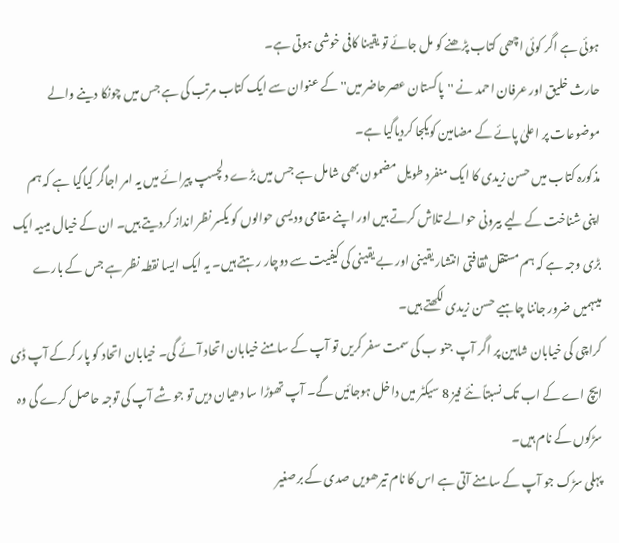ہوئی ہے اگر کوئی اچھی کتاب پڑھنے کو مل جائے تو یقینا کافی خوشی ہوتی ہے۔
حارث خلیق اور عرفان احمد نے ''پاکستان عصرحاضر میں'' کے عنوان سے ایک کتاب مرتب کی ہے جس میں چونکا دینے والے موضوعات پر اعلیٰ پائے کے مضامین کویکجا کردیاگیا ہے۔
مذکورہ کتاب میں حسن زیدی کا ایک منفرد طویل مضمون بھی شامل ہے جس میں بڑے دلچسپ پیرائے میں یہ امر اجاگر کیاگیا ہے کہ ہم اپنی شناخت کے لیے بیرونی حوالے تلاش کرتے ہیں اور اپنے مقامی ودیسی حوالوں کو یکسر نظر انداز کردیتے ہیں۔ ان کے خیال میںیہ ایک بڑی وجہ ہے کہ ہم مستقل ثقافتی انتشار یقینی اور بے یقینی کی کیفیت سے دوچار رہتے ہیں۔ یہ ایک ایسا نقطہ نظر ہے جس کے بارے میںہمیں ضرور جاننا چاہیے حسن زیدی لکھتے ہیں۔
کراچی کی خیابان شاہین پر اگر آپ جنو ب کی سمت سفر کریں تو آپ کے سامنے خیابان اتحاد آئے گی۔ خیابان اتحاد کو پار کرکے آپ ڈی ایچ اے کے اب تک نسبتاً نئے فیز 8 سیکٹر میں داخل ہوجائیں گے۔ آپ تھوڑا سا دھیان دیں تو جو شے آپ کی توجہ حاصل کرے گی وہ سڑکوں کے نام ہیں۔
پہلی سڑک جو آپ کے سامنے آتی ہے اس کا نام تیرھویں صدی کے برصغیر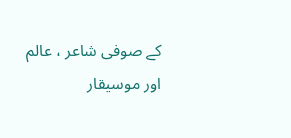کے صوفی شاعر ، عالم اور موسیقار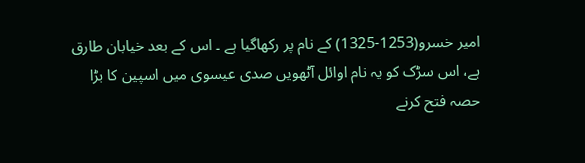امیر خسرو(1253-1325) کے نام پر رکھاگیا ہے ۔ اس کے بعد خیابان طارق ہے، اس سڑک کو یہ نام اوائل آٹھویں صدی عیسوی میں اسپین کا بڑا حصہ فتح کرنے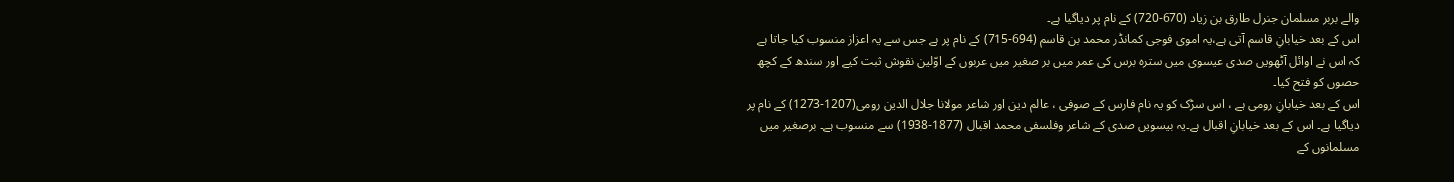والے بربر مسلمان جنرل طارق بن زیاد (670-720) کے نام پر دیاگیا ہے۔
اس کے بعد خیابانِ قاسم آتی ہے،یہ اموی فوجی کمانڈر محمد بن قاسم (694-715) کے نام پر ہے جس سے یہ اعزاز منسوب کیا جاتا ہے کہ اس نے اوائل آٹھویں صدی عیسوی میں سترہ برس کی عمر میں بر صغیر میں عربوں کے اوّلین نقوش ثبت کیے اور سندھ کے کچھ حصوں کو فتح کیا۔
اس کے بعد خیابانِ رومی ہے ، اس سڑک کو یہ نام فارس کے صوفی ، عالم دین اور شاعر مولانا جلال الدین رومی(1207-1273) کے نام پر دیاگیا ہے۔ اس کے بعد خیابانِ اقبال ہے۔یہ بیسویں صدی کے شاعر وفلسفی محمد اقبال (1877-1938) سے منسوب ہے۔ برصغیر میں مسلمانوں کے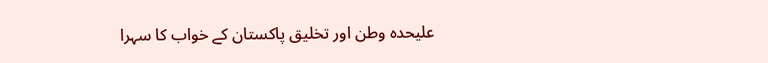علیحدہ وطن اور تخلیق پاکستان کے خواب کا سہرا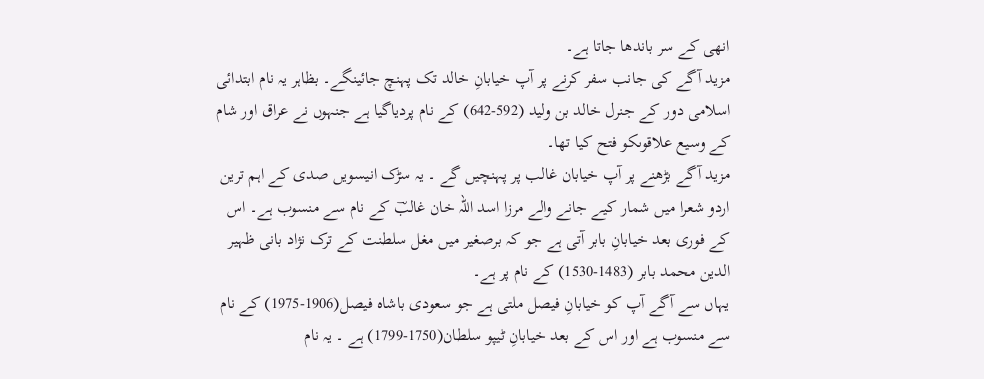انھی کے سر باندھا جاتا ہے۔
مزید آگے کی جانب سفر کرنے پر آپ خیابانِ خالد تک پہنچ جائینگے۔ بظاہر یہ نام ابتدائی اسلامی دور کے جنرل خالد بن ولید (592-642) کے نام پردیاگیا ہے جنہوں نے عراق اور شام کے وسیع علاقوںکو فتح کیا تھا۔
مزید آگے بڑھنے پر آپ خیابان غالب پر پہنچیں گے ۔ یہ سڑک انیسویں صدی کے اہم ترین اردو شعرا میں شمار کیے جانے والے مرزا اسد اللہ خان غالبؔ کے نام سے منسوب ہے۔ اس کے فوری بعد خیابانِ بابر آتی ہے جو کہ برصغیر میں مغل سلطنت کے ترک نژاد بانی ظہیر الدین محمد بابر (1483-1530) کے نام پر ہے۔
یہاں سے آگے آپ کو خیابانِ فیصل ملتی ہے جو سعودی باشاہ فیصل(1906-1975) کے نام سے منسوب ہے اور اس کے بعد خیابانِ ٹیپو سلطان(1750-1799) ہے ۔ یہ نام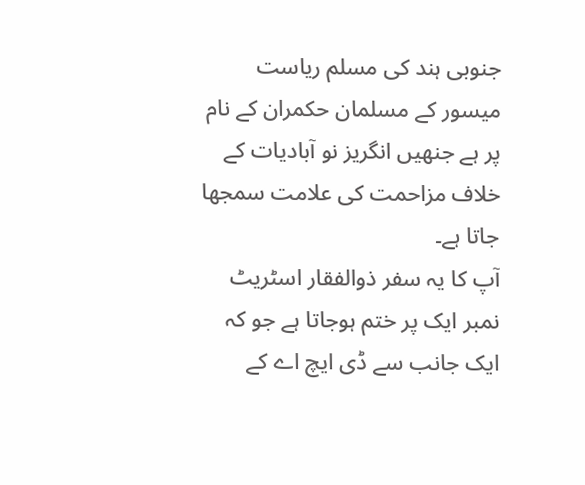جنوبی ہند کی مسلم ریاست میسور کے مسلمان حکمران کے نام پر ہے جنھیں انگریز نو آبادیات کے خلاف مزاحمت کی علامت سمجھا جاتا ہے۔
آپ کا یہ سفر ذوالفقار اسٹریٹ نمبر ایک پر ختم ہوجاتا ہے جو کہ ایک جانب سے ڈی ایچ اے کے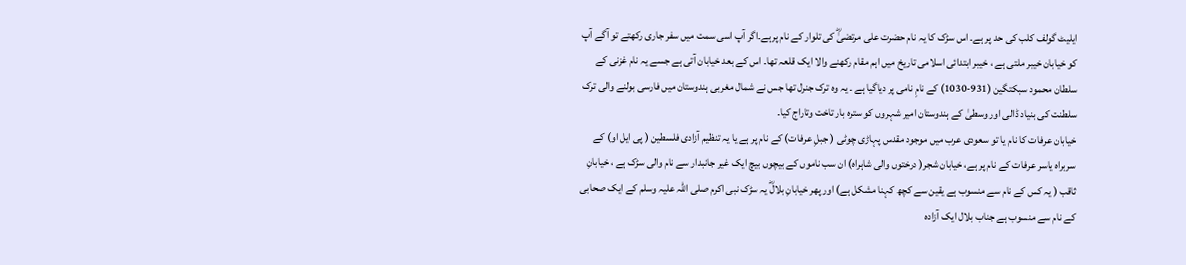ایلیٹ گولف کلب کی حد پر ہے۔ اس سڑک کا یہ نام حضرت علی مرتضیٰؓ کی تلوار کے نام پرہے۔اگر آپ اسی سمت میں سفر جاری رکھتے تو آگے آپ کو خیابان خیبر ملتی ہے ، خیبر ابتدائی اسلامی تاریخ میں اہم مقام رکھنے والا ایک قلعہ تھا۔ اس کے بعد خیابان آتی ہے جسے یہ نام غزنی کے سلطان محمود سبکتگین (931-1030) کے نامِ نامی پر دیاگیا ہے ۔ یہ وہ ترک جنرل تھا جس نے شمال مغربی ہندوستان میں فارسی بولنے والی ترک سلطنت کی بنیاد ڈالی اور وسطیٰ کے ہندوستان امیر شہروں کو سترہ بار تاخت وتاراج کیا۔
خیابان عرفات کا نام یا تو سعودی عرب میں موجود مقدس پہاڑی چوٹی ( جبلِ عرفات) کے نام پر ہے یا یہ تنظیم آزادی فلسطین ( پی ایل او) کے سربراہ یاسر عرفات کے نام پر ہے، خیابان شجر( درختوں والی شاہراہ) ان سب ناموں کے بیچوں بیچ ایک غیر جانبدار سے نام والی سڑک ہے ، خیابانِ ثاقب ( یہ کس کے نام سے منسوب ہے یقین سے کچھ کہنا مشکل ہے) اور پھر خیابانِ بلالؓ یہ سڑک نبی اکرم صلی اللہ علیہ وسلم کے ایک صحابی کے نام سے منسوب ہے جناب بلال ایک آزادہ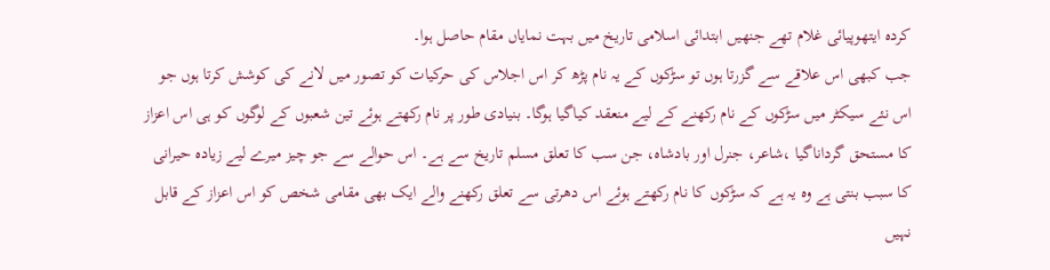کردہ ایتھوپیائی غلام تھے جنھیں ابتدائی اسلامی تاریخ میں بہت نمایاں مقام حاصل ہوا۔
جب کبھی اس علاقے سے گزرتا ہوں تو سڑکوں کے یہ نام پڑھ کر اس اجلاس کی حرکیات کو تصور میں لانے کی کوشش کرتا ہوں جو اس نئے سیکٹر میں سڑکوں کے نام رکھنے کے لیے منعقد کیاگیا ہوگا۔ بنیادی طور پر نام رکھتے ہوئے تین شعبوں کے لوگوں کو ہی اس اعزاز کا مستحق گرداناگیا ،شاعر، جنرل اور بادشاہ، جن سب کا تعلق مسلم تاریخ سے ہے۔ اس حوالے سے جو چیز میرے لیے زیادہ حیرانی کا سبب بنتی ہے وہ یہ ہے کہ سڑکوں کا نام رکھتے ہوئے اس دھرتی سے تعلق رکھنے والے ایک بھی مقامی شخص کو اس اعزاز کے قابل نہیں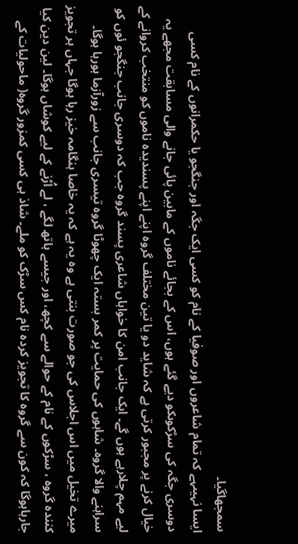سمجھاگیا۔
ایسا نہیںہے کہ تمام شاعروں اور صوفیا کے نام کو کسی ایک جگہ اور جنگجو یا حکمرانوں کے نام کسی دوسری جگہ کی سڑکوںکو دیے گئے ہوں، اس کے بجائے ناموں کے مابین پائی جانے والی مسابقت مجھے یہ خیال کرنے پر مجبور کرتی ہے کہ شاید دو یا تین مختلف گروہ اپنے اپنے پسندیدہ ناموں کو منتخب کروانے کے لیے مہم چلارہے ہوں گے۔ ایک جانب امن کا خواہاں شاعری پسند گروہ جب کہ دوسری جانب جنگجو ئوں کو سراہنے والا گروہ۔ شاہوں کی حمایت پر کمر بستہ ایک چھوٹا گروہ تیسری جانب سے زورآزما ہورہا ہوگا۔
میرے تخیل میں اس اجلاس کی جو صورت بنتی ہے وہ یہ ہے کہ یہ خاصا ہنگامہ خیز رہا ہوگا جہاں ہر تجویز کنندہ گروہ ، سڑکوں کے نام کے حوالے سے کچھ، اور جیسے ہاتھ لگے ، لے اُڑنے کے لیے کوشاں ہوگا۔ لین دین کیا جارہاہوگا کہ کون سے گروہ کا تجویز کردہ نام کس سڑک کو ملے۔ شاذ ہی کسی کمزور گروہ( ماحولیات کے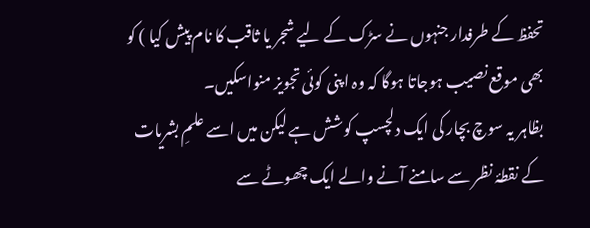تحفظ کے طرفدار جنہوں نے سڑک کے لیے شجر یا ثاقب کا نام پیش کیا ) کو بھی موقع نصیب ہوجاتا ہوگا کہ وہ اپنی کوئی تجویز منواسکیں۔
بظاہر یہ سوچ بچار کی ایک دلچسپ کوشش ہے لیکن میں اسے علمِ بشریات کے نقطۂ نظر سے سامنے آنے والے ایک چھوٹے سے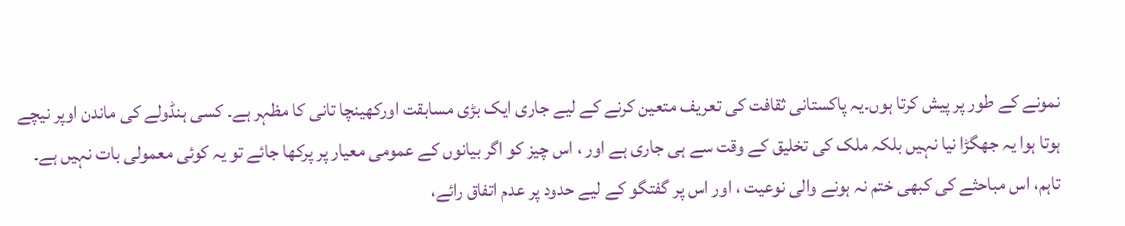نمونے کے طور پر پیش کرتا ہوں۔یہ پاکستانی ثقافت کی تعریف متعین کرنے کے لیے جاری ایک بڑی مسابقت اورکھینچا تانی کا مظہر ہے۔ کسی ہنڈولے کی ماندن اوپر نیچے ہوتا ہوا یہ جھگڑا نیا نہیں بلکہ ملک کی تخلیق کے وقت سے ہی جاری ہے اور ، اس چیز کو اگر بیانوں کے عمومی معیار پر پرکھا جائے تو یہ کوئی معمولی بات نہیں ہے۔
تاہم، اس مباحثے کی کبھی ختم نہ ہونے والی نوعیت ، اور اس پر گفتگو کے لیے حدود پر عدم اتفاق رائے،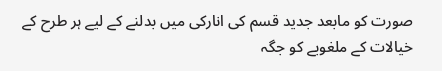صورت کو مابعد جدید قسم کی انارکی میں بدلنے کے لیے ہر طرح کے خیالات کے ملغوبے کو جگہ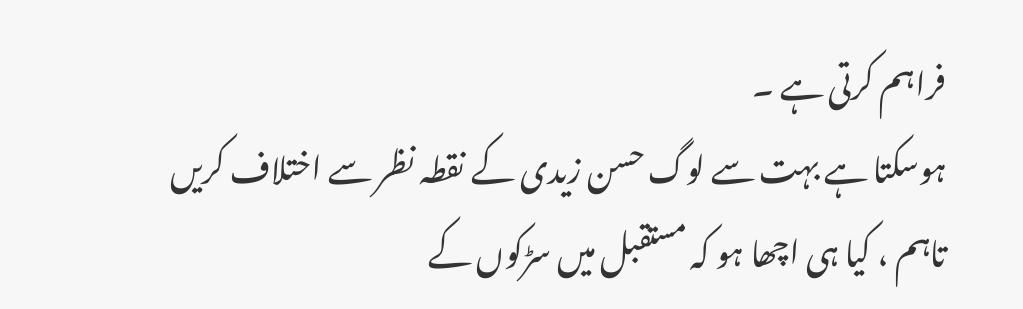فراہم کرتی ہے ۔
ہوسکتا ہے بہت سے لوگ حسن زیدی کے نقطہ نظر سے اختلاف کریں تاہم ، کیا ہی اچھا ہو کہ مستقبل میں سڑکوں کے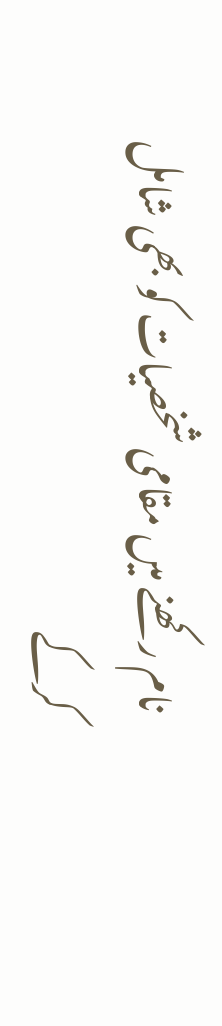نام رکھنے میں مقامی شخصیات کو بھی شامل کرکے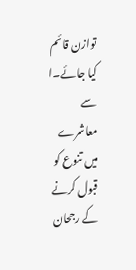توازن قائم کیا جائے۔ا سے معاشرے میں تنوع کو قبول کرنے کے رجحان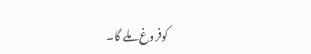کوفروغ ملے گا۔